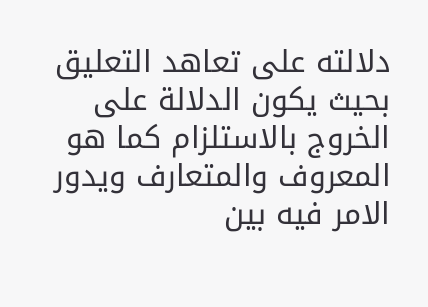دلالته على تعاهد التعليق بحيث يكون الدلالة على الخروج بالاستلزام كما هو المعروف والمتعارف ويدور الامر فيه بين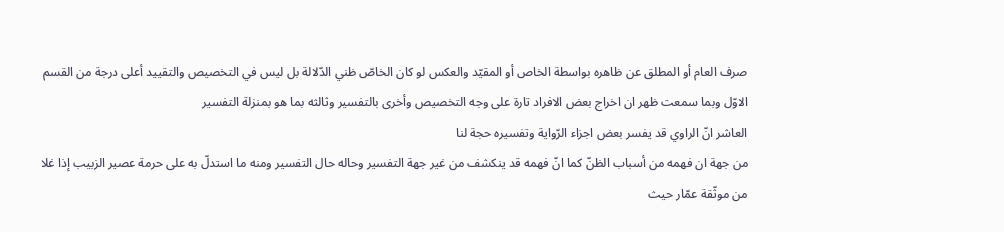صرف العام أو المطلق عن ظاهره بواسطة الخاص أو المقيّد والعكس لو كان الخاصّ ظني الدّلالة بل ليس في التخصيص والتقييد أعلى درجة من القسم الاوّل وبما سمعت ظهر ان اخراج بعض الافراد تارة على وجه التخصيص وأخرى بالتفسير وثالثه بما هو بمنزلة التفسير
العاشر انّ الراوي قد يفسر بعض اجزاء الرّواية وتفسيره حجة لنا
من جهة ان فهمه من أسباب الظنّ كما انّ فهمه قد ينكشف من غير جهة التفسير وحاله حال التفسير ومنه ما استدلّ به على حرمة عصير الزبيب إذا غلا من موثّقة عمّار حيث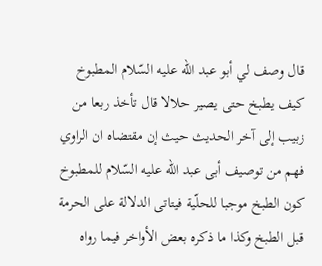قال وصف لي أبو عبد اللّه عليه السّلام المطبوخ كيف يطبخ حتى يصير حلالا قال تأخذ ربعا من زبيب إلى آخر الحديث حيث إن مقتضاه ان الراوي فهم من توصيف أبى عبد اللّه عليه السّلام للمطبوخ كون الطبخ موجبا للحلّية فيتاتى الدلالة على الحرمة قبل الطبخ وكذا ما ذكره بعض الأواخر فيما رواه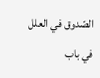الصّدوق في العلل في باب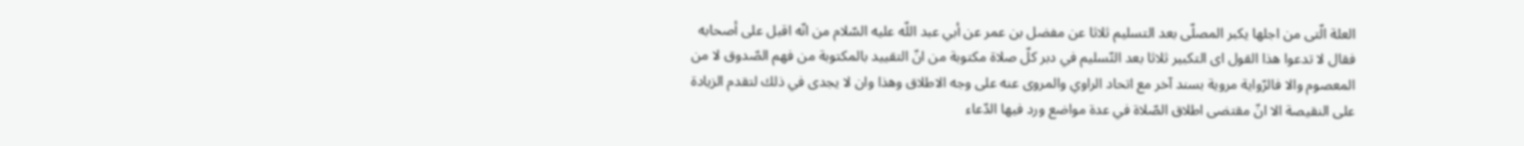العلة الّتى من اجلها يكبر المصلّى بعد التسليم ثلاثا عن مفضل بن عمر عن أبي عبد اللّه عليه السّلام من انّه اقبل على أصحابه فقال لا تدعوا هذا القول اى التكبير ثلاثا بعد التّسليم في دبر كلّ صلاة مكتوبة من انّ التقييد بالمكتوبة من فهم الصّدوق لا من المعصوم والا فالرّواية مروية بسند آخر مع اتحاد الراوي والمروى عنه على وجه الاطلاق وهذا وان لا يجدى في ذلك لتقدم الزيادة على النقيصة الا انّ مقتضى اطلاق الصّلاة في عدة مواضع ورد فيها الدّعاء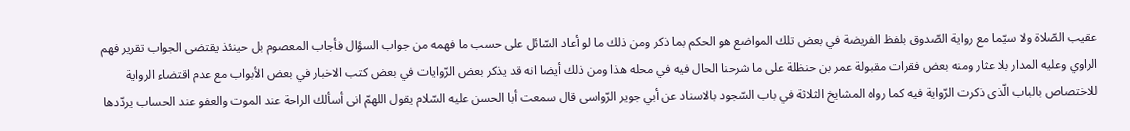عقيب الصّلاة ولا سيّما مع رواية الصّدوق بلفظ الفريضة في بعض تلك المواضع هو الحكم بما ذكر ومن ذلك ما لو أعاد السّائل على حسب ما فهمه من جواب السؤال فأجاب المعصوم بل حينئذ يقتضى الجواب تقرير فهم الراوي وعليه المدار بلا عثار ومنه بعض فقرات مقبولة عمر بن حنظلة على ما شرحنا الحال فيه في محله هذا ومن ذلك أيضا انه قد يذكر بعض الرّوايات في بعض كتب الاخبار في بعض الأبواب مع عدم اقتضاء الرواية للاختصاص بالباب الّذى ذكرت الرّواية فيه كما رواه المشايخ الثلاثة في باب السّجود بالاسناد عن أبي جوير الرّواسى قال سمعت أبا الحسن عليه السّلام يقول اللهمّ انى أسألك الراحة عند الموت والعفو عند الحساب يردّدها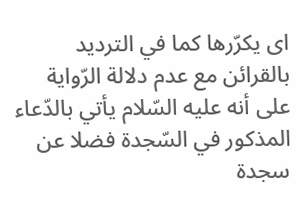اى يكرّرها كما في الترديد بالقرائن مع عدم دلالة الرّواية على أنه عليه السّلام يأتي بالدّعاء المذكور في السّجدة فضلا عن سجدة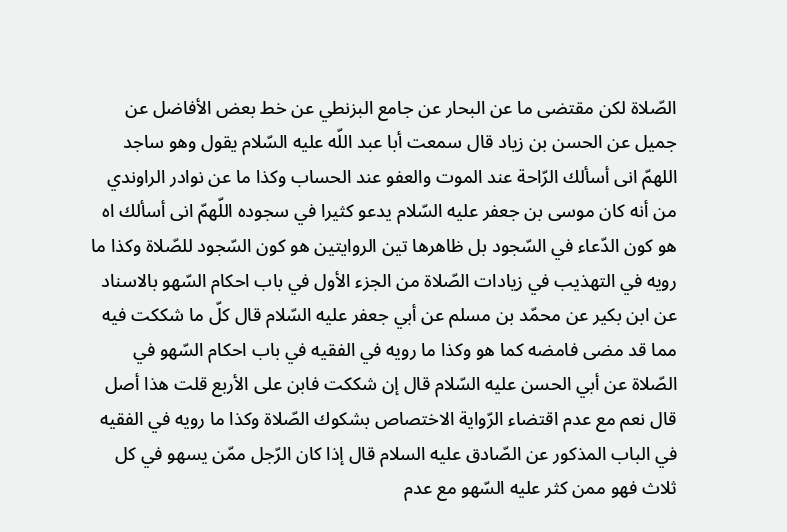الصّلاة لكن مقتضى ما عن البحار عن جامع البزنطي عن خط بعض الأفاضل عن جميل عن الحسن بن زياد قال سمعت أبا عبد اللّه عليه السّلام يقول وهو ساجد اللهمّ انى أسألك الرّاحة عند الموت والعفو عند الحساب وكذا ما عن نوادر الراوندي من أنه كان موسى بن جعفر عليه السّلام يدعو كثيرا في سجوده اللّهمّ انى أسألك اه هو كون الدّعاء في السّجود بل ظاهرها تين الروايتين هو كون السّجود للصّلاة وكذا ما رويه في التهذيب في زيادات الصّلاة من الجزء الأول في باب احكام السّهو بالاسناد عن ابن بكير عن محمّد بن مسلم عن أبي جعفر عليه السّلام قال كلّ ما شككت فيه مما قد مضى فامضه كما هو وكذا ما رويه في الفقيه في باب احكام السّهو في الصّلاة عن أبي الحسن عليه السّلام قال إن شككت فابن على الأربع قلت هذا أصل قال نعم مع عدم اقتضاء الرّواية الاختصاص بشكوك الصّلاة وكذا ما رويه في الفقيه في الباب المذكور عن الصّادق عليه السلام قال إذا كان الرّجل ممّن يسهو في كل ثلاث فهو ممن كثر عليه السّهو مع عدم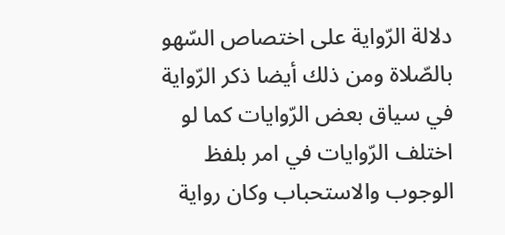دلالة الرّواية على اختصاص السّهو بالصّلاة ومن ذلك أيضا ذكر الرّواية في سياق بعض الرّوايات كما لو اختلف الرّوايات في امر بلفظ الوجوب والاستحباب وكان رواية